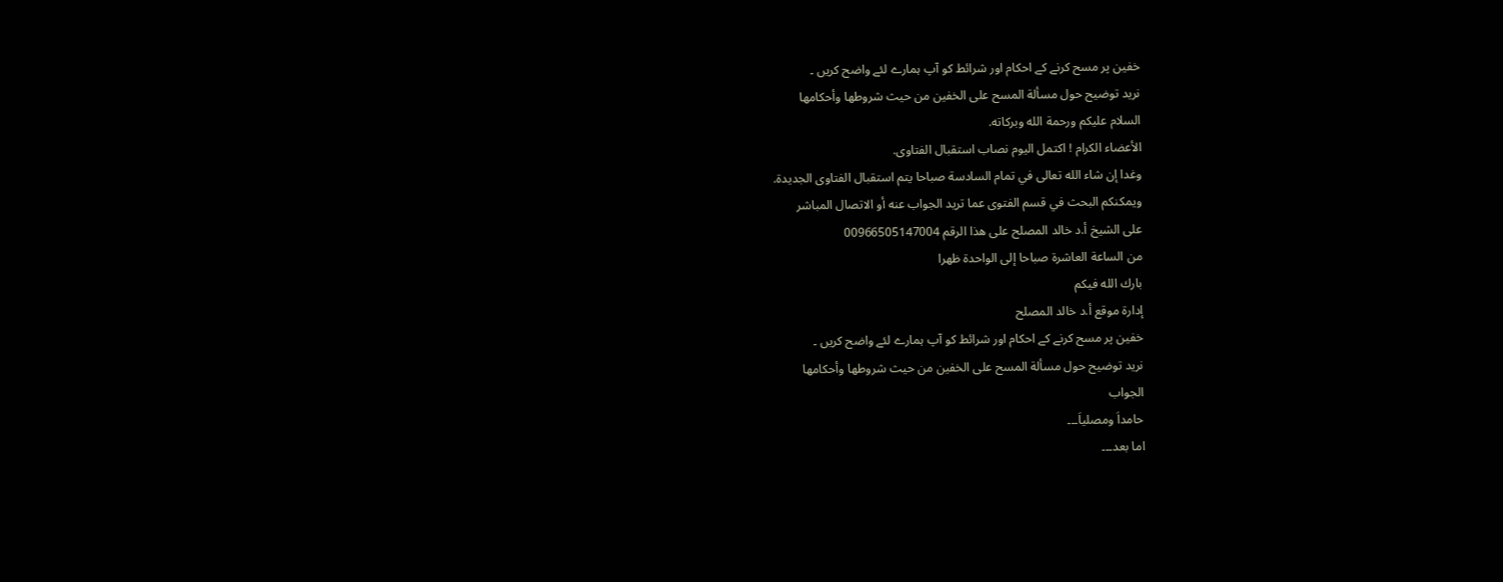خفین پر مسح کرنے کے احکام اور شرائط کو آپ ہمارے لئے واضح کریں ۔
نريد توضيح حول مسألة المسح على الخفين من حيث شروطها وأحكامها
السلام عليكم ورحمة الله وبركاته.
الأعضاء الكرام ! اكتمل اليوم نصاب استقبال الفتاوى.
وغدا إن شاء الله تعالى في تمام السادسة صباحا يتم استقبال الفتاوى الجديدة.
ويمكنكم البحث في قسم الفتوى عما تريد الجواب عنه أو الاتصال المباشر
على الشيخ أ.د خالد المصلح على هذا الرقم 00966505147004
من الساعة العاشرة صباحا إلى الواحدة ظهرا
بارك الله فيكم
إدارة موقع أ.د خالد المصلح
خفین پر مسح کرنے کے احکام اور شرائط کو آپ ہمارے لئے واضح کریں ۔
نريد توضيح حول مسألة المسح على الخفين من حيث شروطها وأحكامها
الجواب
حامداَ ومصلیاَ۔۔۔
اما بعد۔۔۔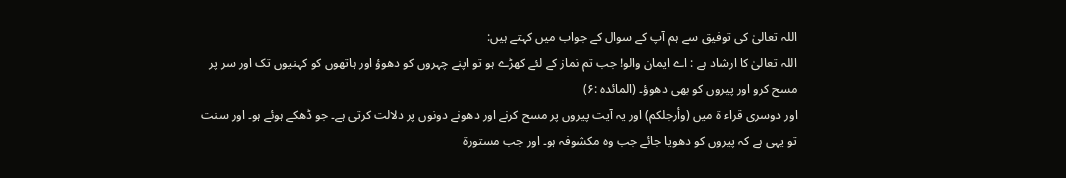اللہ تعالیٰ کی توفیق سے ہم آپ کے سوال کے جواب میں کہتے ہیں:
اللہ تعالیٰ کا ارشاد ہے : اے ایمان والو! جب تم نماز کے لئے کھڑے ہو تو اپنے چہروں کو دھوؤ اور ہاتھوں کو کہنیوں تک اور سر پر مسح کرو اور پیروں کو بھی دھوؤ۔ (المائدہ :۶)
اور دوسری قراء ۃ میں (وأرجلکم) اور یہ آیت پیروں پر مسح کرنے اور دھونے دونوں پر دلالت کرتی ہے۔ جو ڈھکے ہوئے ہو۔ اور سنت تو یہی ہے کہ پیروں کو دھویا جائے جب وہ مکشوفہ ہو۔ اور جب مستورۃ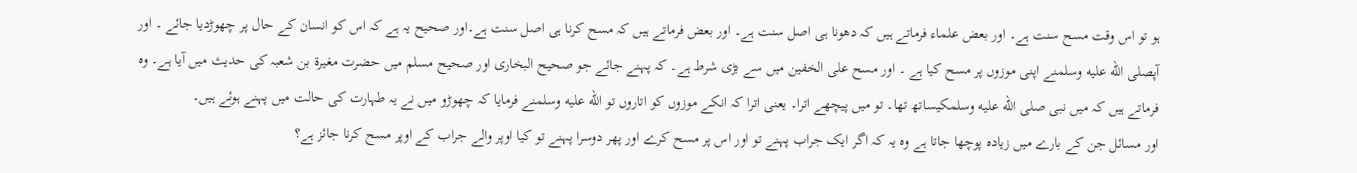ہو تو اس وقت مسح سنت ہے۔ اور بعض علماء فرماتے ہیں کہ دھونا ہی اصل سنت ہے۔ اور بعض فرماتے ہیں کہ مسح کرنا ہی اصل سنت ہے۔اور صحیح یہ ہے کہ اس کو انسان کے حال پر چھوڑدیا جائے ۔ اور آپصلى الله عليه وسلمنے اپنی موزوں پر مسح کیا ہے ۔ اور مسح علی الخفین میں سے بڑی شرط ہے۔ کہ پہنے جائے جو صحیح البخاری اور صحیح مسلم میں حضرت مغیرۃ بن شعبہ کی حدیث میں آیا ہے۔ وہ فرماتے ہیں کہ میں نبی صلى الله عليه وسلمکیساتھ تھا۔ تو میں پیچھے اترا۔ یعنی اترا کہ انکے موزوں کو اتاروں تو الله عليه وسلمنے فرمایا کہ چھوڑو میں نے یہ طہارت کی حالت میں پہنے ہوئے ہیں۔
اور مسائل جن کے بارے میں زیادہ پوچھا جاتا ہے وہ یہ کہ اگر ایک جراب پہنے تو اور اس پر مسح کرے اور پھر دوسرا پہنے تو کیا اوپر والے جراب کے اوپر مسح کرنا جائز ہے؟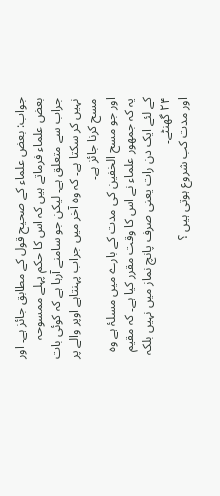جواب: بعض علماء کے صحیح قول کے مطابق جائز ہے۔ اور بعض علماء فرماتے ہیں کہ اس کا حکم پہلے ممسوحہ جراب سے متعلق ہے۔ لیکن جو سامنے آرہا ہے کہ کوئی بات نہیں کر سکتا ہے۔ کہ وہ آخر میں جراب پہنتاہے اوپر والے پر مسح کرنا جائز ہے۔
اور جو مسح الخفین کی مدت کے بارے میں مسلۂ ہے وہ یہ کہ جمھور علماء نے اس کا وقت مقرر کیا ہے۔ کہ مقیم کے لئے ایک دن رات یعنی صرف پانچ نماز میں نہیں بلکہ ۲۴ گھنٹے۔
اور مدت کب شروع ہوتی ہیں ؟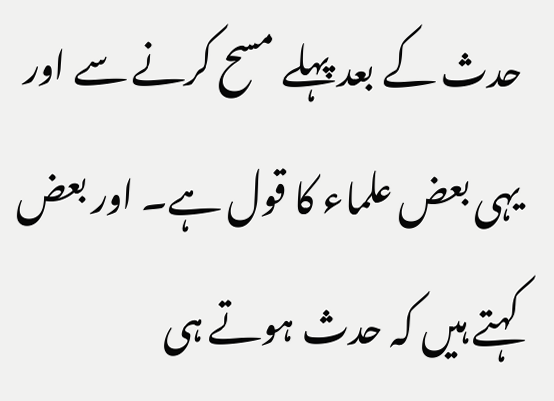حدث کے بعد پہلے مسح کرنے سے اور یہی بعض علماء کا قول ہے۔ اور بعض کہتے ہیں کہ حدث ہوتے ہی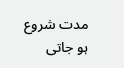مدت شروع ہو جاتی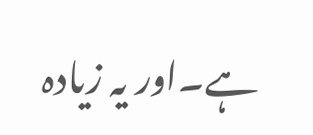ہے۔اور یہ زیادہ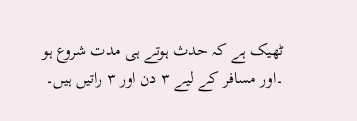ٹھیک ہے کہ حدث ہوتے ہی مدت شروع ہو ۔اور مسافر کے لیے ۳ دن اور ۳ راتیں ہیں۔